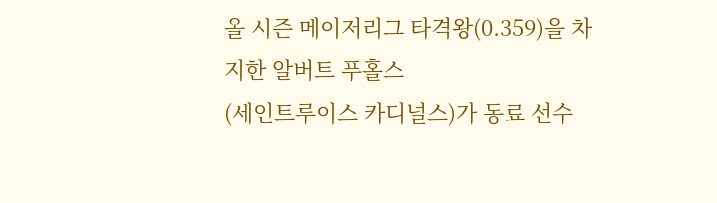올 시즌 메이저리그 타격왕(0.359)을 차지한 알버트 푸홀스
(세인트루이스 카디널스)가 동료 선수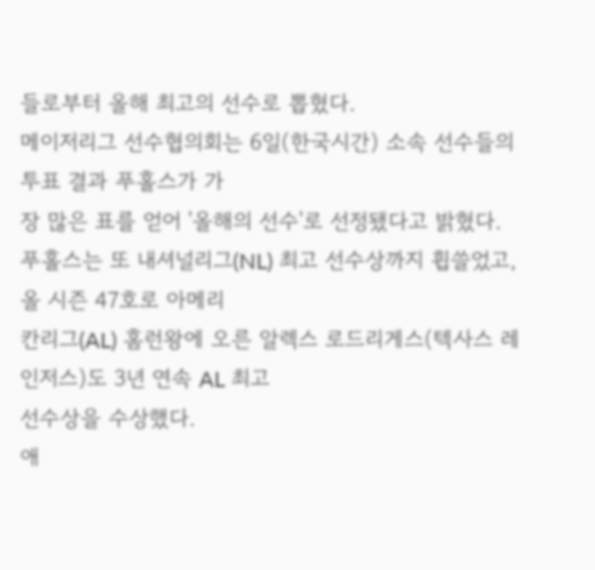들로부터 올해 최고의 선수로 뽑혔다.
메이저리그 선수협의회는 6일(한국시간) 소속 선수들의 투표 결과 푸홀스가 가
장 많은 표를 얻어 '올해의 선수'로 선정됐다고 밝혔다.
푸홀스는 또 내셔널리그(NL) 최고 선수상까지 휩쓸었고, 올 시즌 47호로 아메리
칸리그(AL) 홈런왕에 오른 알렉스 로드리게스(텍사스 레인저스)도 3년 연속 AL 최고
선수상을 수상했다.
애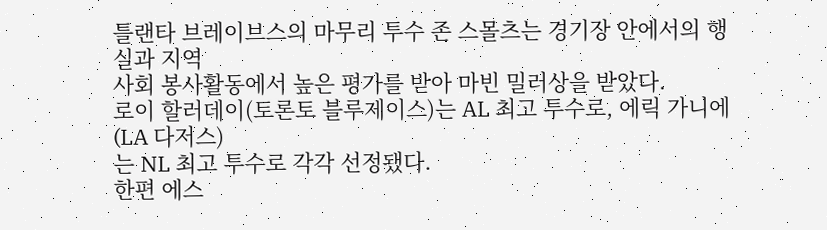틀랜타 브레이브스의 마무리 투수 존 스몰츠는 경기장 안에서의 행실과 지역
사회 봉사활동에서 높은 평가를 받아 마빈 밀러상을 받았다.
로이 할러데이(토론토 블루제이스)는 AL 최고 투수로, 에릭 가니에(LA 다저스)
는 NL 최고 투수로 각각 선정됐다.
한편 에스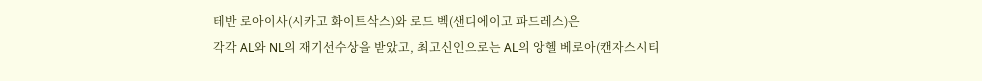테반 로아이사(시카고 화이트삭스)와 로드 벡(샌디에이고 파드레스)은
각각 AL와 NL의 재기선수상을 받았고, 최고신인으로는 AL의 앙헬 베로아(캔자스시티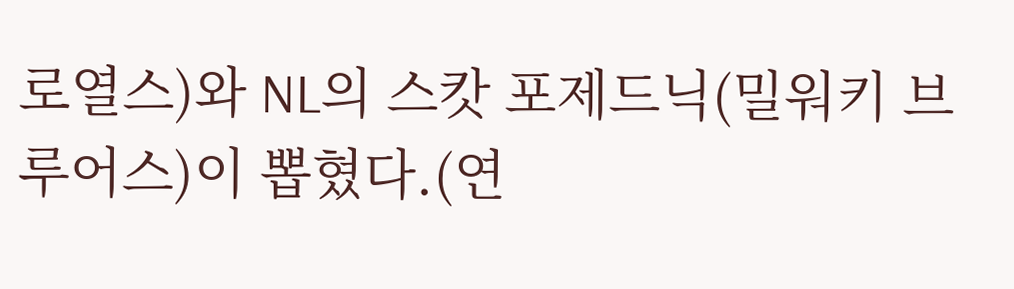로열스)와 NL의 스캇 포제드닉(밀워키 브루어스)이 뽑혔다.(연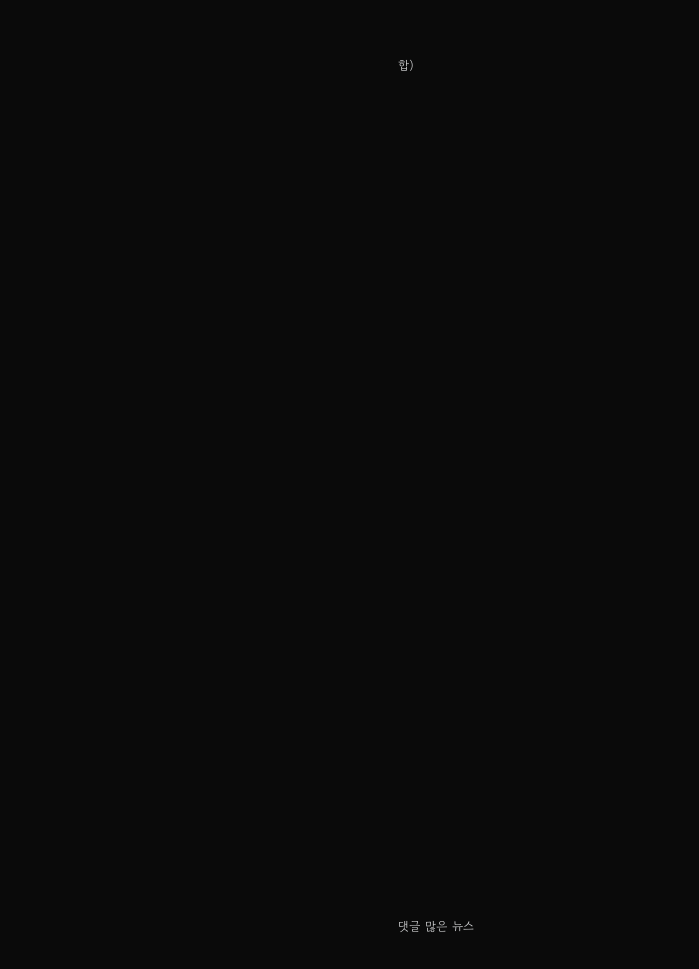합)


































댓글 많은 뉴스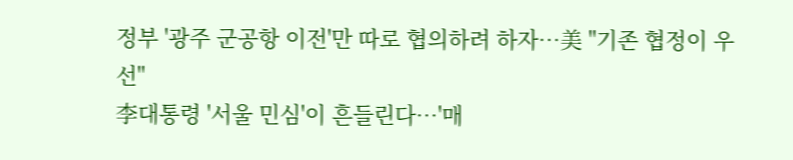정부 '광주 군공항 이전'만 따로 협의하려 하자…美 "기존 협정이 우선"
李대통령 '서울 민심'이 흔들린다…'매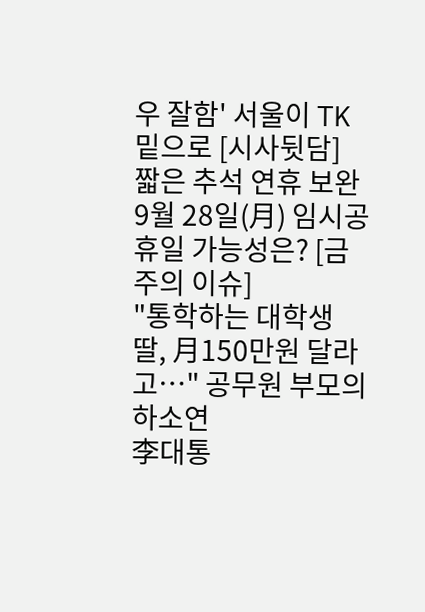우 잘함' 서울이 TK 밑으로 [시사뒷담]
짧은 추석 연휴 보완 9월 28일(月) 임시공휴일 가능성은? [금주의 이슈]
"통학하는 대학생 딸, 月150만원 달라고…" 공무원 부모의 하소연
李대통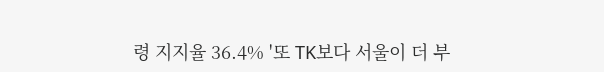령 지지율 36.4% '또 TK보다 서울이 더 부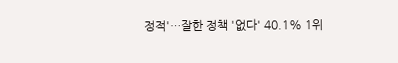정적'…잘한 정책 '없다' 40.1% 1위